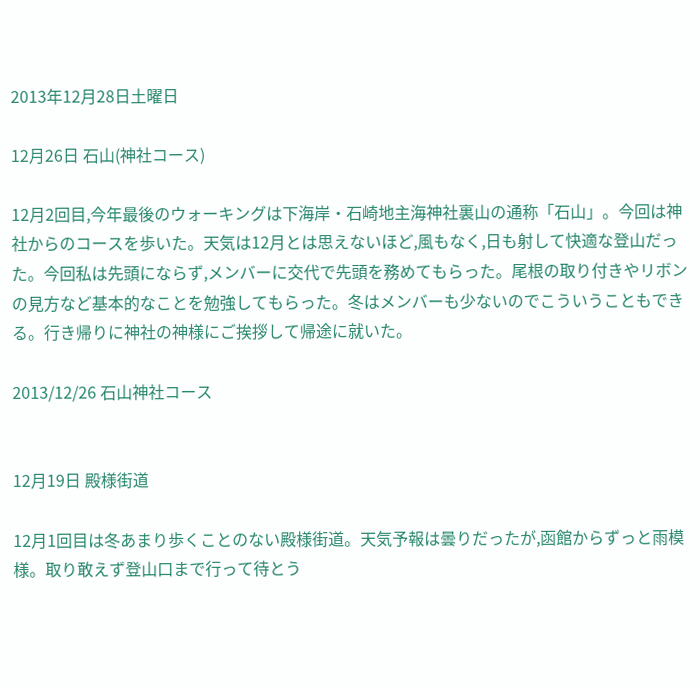2013年12月28日土曜日

12月26日 石山(神社コース)

12月2回目,今年最後のウォーキングは下海岸・石崎地主海神社裏山の通称「石山」。今回は神社からのコースを歩いた。天気は12月とは思えないほど,風もなく,日も射して快適な登山だった。今回私は先頭にならず,メンバーに交代で先頭を務めてもらった。尾根の取り付きやリボンの見方など基本的なことを勉強してもらった。冬はメンバーも少ないのでこういうこともできる。行き帰りに神社の神様にご挨拶して帰途に就いた。

2013/12/26 石山神社コース


12月19日 殿様街道

12月1回目は冬あまり歩くことのない殿様街道。天気予報は曇りだったが,函館からずっと雨模様。取り敢えず登山口まで行って待とう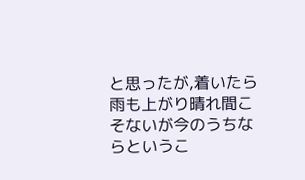と思ったが,着いたら雨も上がり晴れ間こそないが今のうちならというこ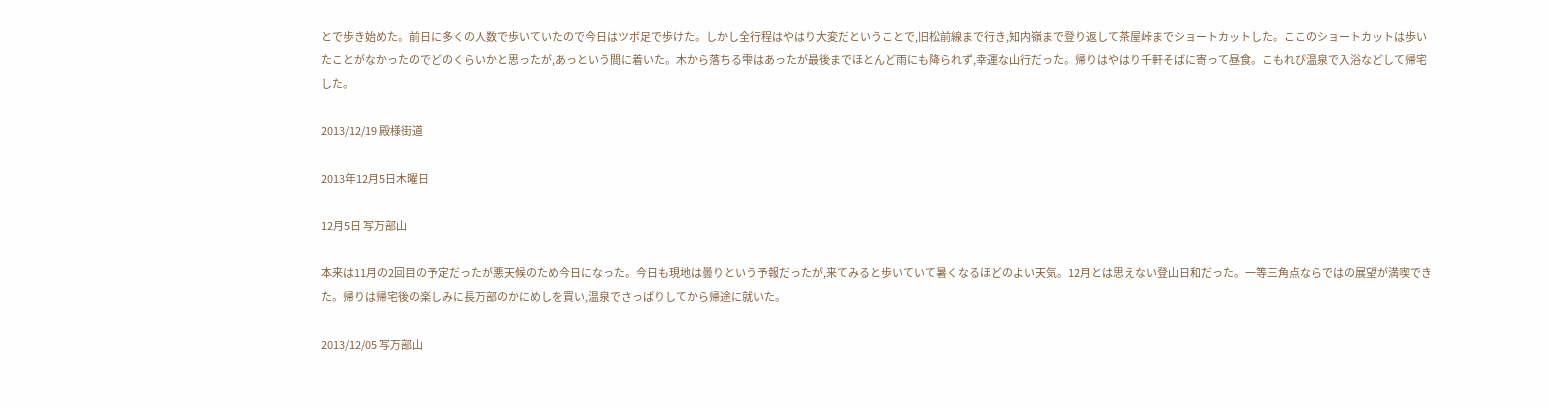とで歩き始めた。前日に多くの人数で歩いていたので今日はツボ足で歩けた。しかし全行程はやはり大変だということで,旧松前線まで行き,知内嶺まで登り返して茶屋峠までショートカットした。ここのショートカットは歩いたことがなかったのでどのくらいかと思ったが,あっという間に着いた。木から落ちる雫はあったが最後までほとんど雨にも降られず,幸運な山行だった。帰りはやはり千軒そばに寄って昼食。こもれび温泉で入浴などして帰宅した。

2013/12/19 殿様街道

2013年12月5日木曜日

12月5日 写万部山

本来は11月の2回目の予定だったが悪天候のため今日になった。今日も現地は曇りという予報だったが,来てみると歩いていて暑くなるほどのよい天気。12月とは思えない登山日和だった。一等三角点ならではの展望が満喫できた。帰りは帰宅後の楽しみに長万部のかにめしを買い,温泉でさっぱりしてから帰途に就いた。

2013/12/05 写万部山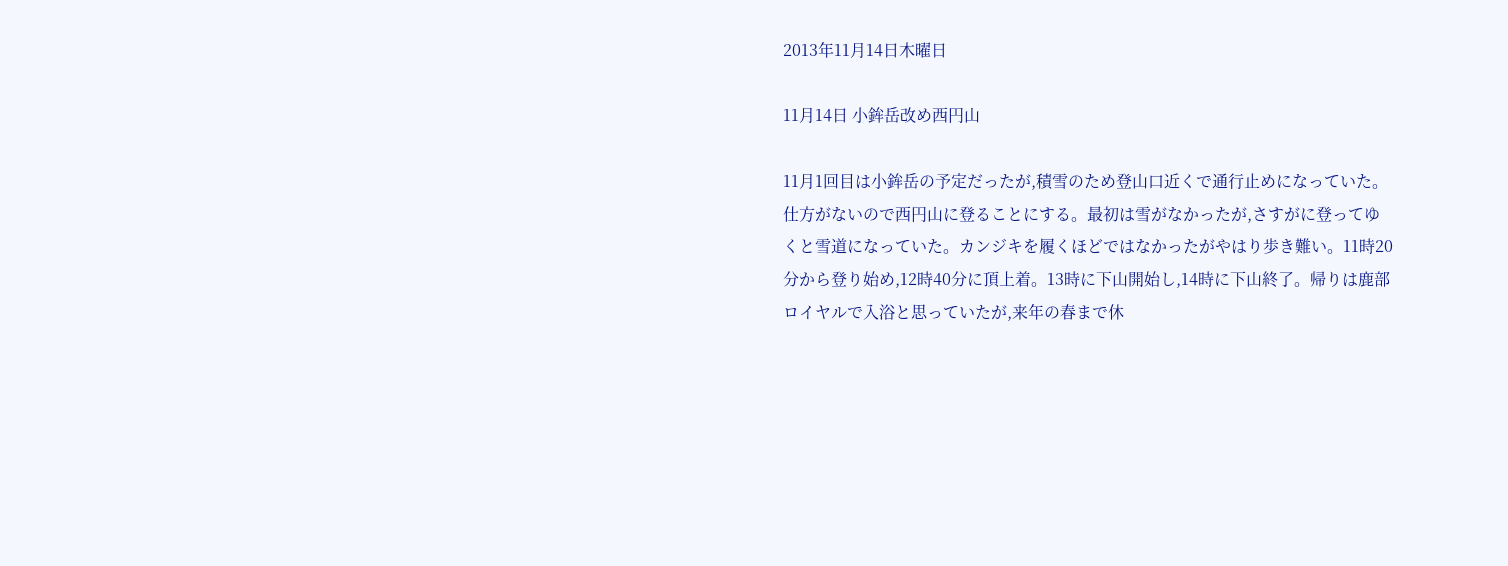2013年11月14日木曜日

11月14日 小鉾岳改め西円山

11月1回目は小鉾岳の予定だったが,積雪のため登山口近くで通行止めになっていた。仕方がないので西円山に登ることにする。最初は雪がなかったが,さすがに登ってゆくと雪道になっていた。カンジキを履くほどではなかったがやはり歩き難い。11時20分から登り始め,12時40分に頂上着。13時に下山開始し,14時に下山終了。帰りは鹿部ロイヤルで入浴と思っていたが,来年の春まで休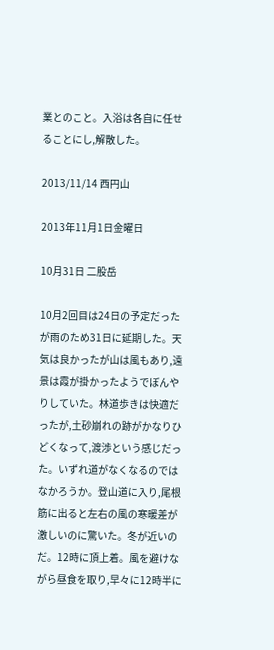業とのこと。入浴は各自に任せることにし,解散した。

2013/11/14 西円山

2013年11月1日金曜日

10月31日 二股岳

10月2回目は24日の予定だったが雨のため31日に延期した。天気は良かったが山は風もあり,遠景は霞が掛かったようでぼんやりしていた。林道歩きは快適だったが,土砂崩れの跡がかなりひどくなって,渡渉という感じだった。いずれ道がなくなるのではなかろうか。登山道に入り,尾根筋に出ると左右の風の寒暖差が激しいのに驚いた。冬が近いのだ。12時に頂上着。風を避けながら昼食を取り,早々に12時半に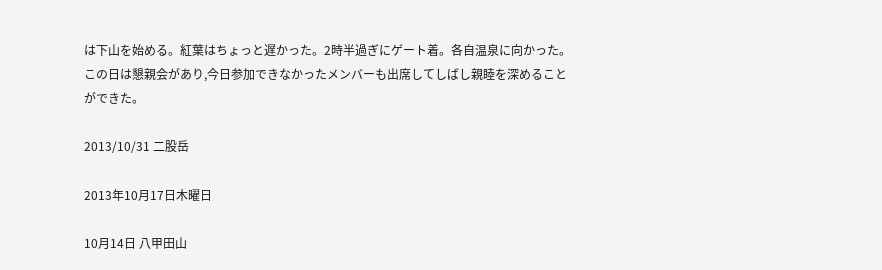は下山を始める。紅葉はちょっと遅かった。2時半過ぎにゲート着。各自温泉に向かった。この日は懇親会があり,今日参加できなかったメンバーも出席してしばし親睦を深めることができた。

2013/10/31 二股岳

2013年10月17日木曜日

10月14日 八甲田山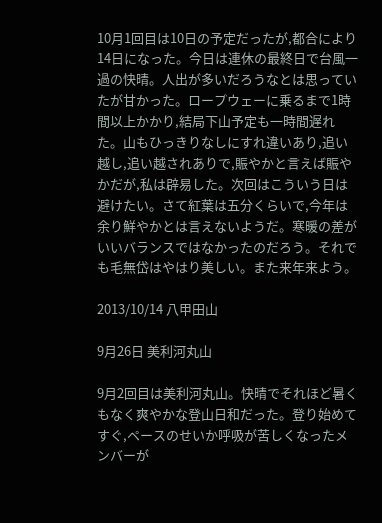10月1回目は10日の予定だったが,都合により14日になった。今日は連休の最終日で台風一過の快晴。人出が多いだろうなとは思っていたが甘かった。ロープウェーに乗るまで1時間以上かかり,結局下山予定も一時間遅れた。山もひっきりなしにすれ違いあり,追い越し,追い越されありで,賑やかと言えば賑やかだが,私は辟易した。次回はこういう日は避けたい。さて紅葉は五分くらいで,今年は余り鮮やかとは言えないようだ。寒暖の差がいいバランスではなかったのだろう。それでも毛無岱はやはり美しい。また来年来よう。

2013/10/14 八甲田山

9月26日 美利河丸山

9月2回目は美利河丸山。快晴でそれほど暑くもなく爽やかな登山日和だった。登り始めてすぐ,ペースのせいか呼吸が苦しくなったメンバーが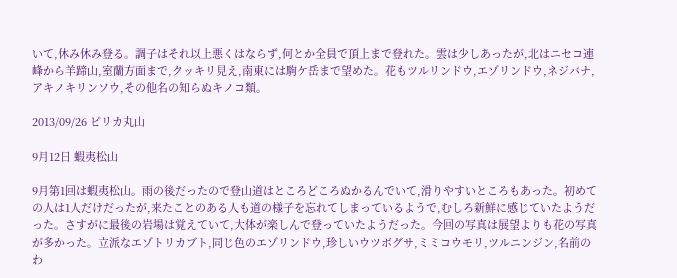いて,休み休み登る。調子はそれ以上悪くはならず,何とか全員で頂上まで登れた。雲は少しあったが,北はニセコ連峰から羊蹄山,室蘭方面まで,クッキリ見え,南東には駒ケ岳まで望めた。花もツルリンドウ,エゾリンドウ,ネジバナ,アキノキリンソウ,その他名の知らぬキノコ類。

2013/09/26 ピリカ丸山

9月12日 蝦夷松山

9月第1回は蝦夷松山。雨の後だったので登山道はところどころぬかるんでいて,滑りやすいところもあった。初めての人は1人だけだったが,来たことのある人も道の様子を忘れてしまっているようで,むしろ新鮮に感じていたようだった。さすがに最後の岩場は覚えていて,大体が楽しんで登っていたようだった。今回の写真は展望よりも花の写真が多かった。立派なエゾトリカブト,同じ色のエゾリンドウ,珍しいウツボグサ,ミミコウモリ,ツルニンジン,名前のわ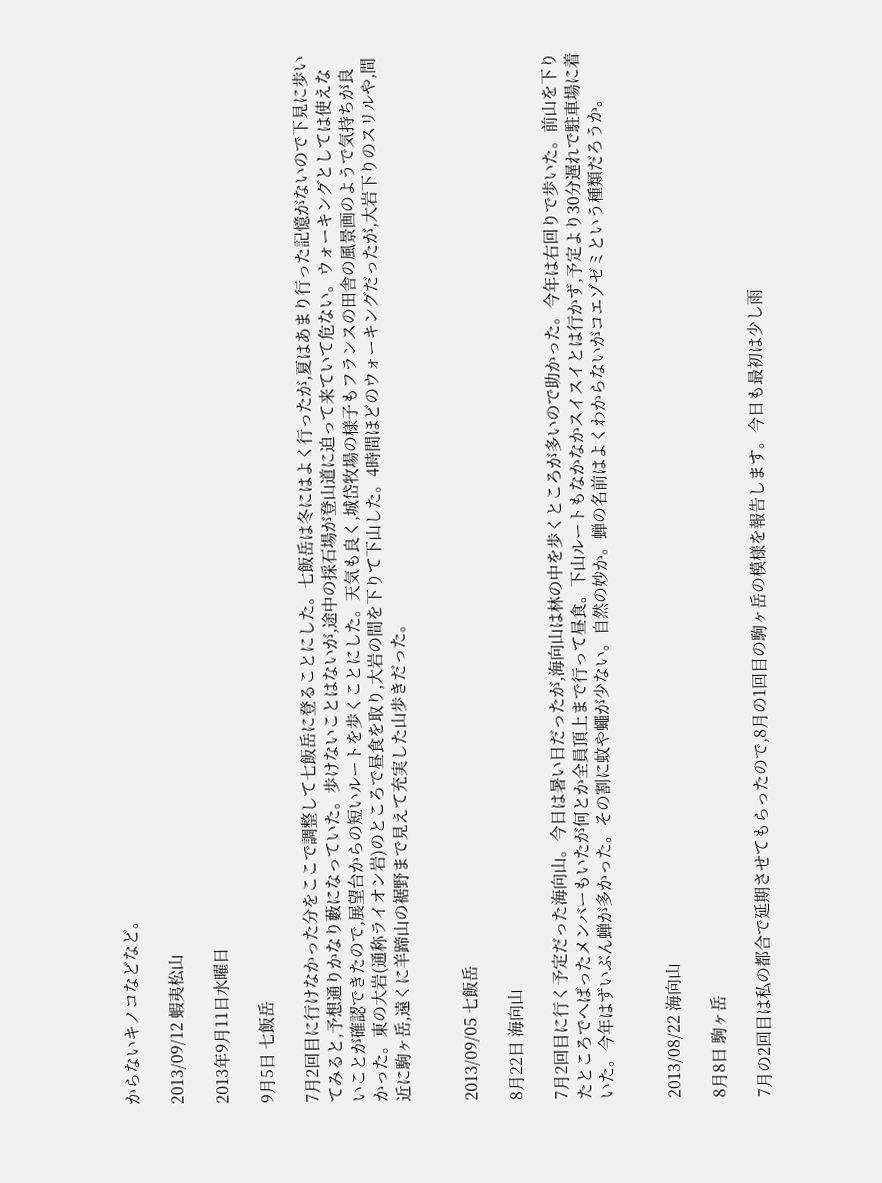からないキノコなどなど。

2013/09/12 蝦夷松山

2013年9月11日水曜日

9月5日 七飯岳

7月2回目に行けなかった分をここで調整して七飯岳に登ることにした。七飯岳は冬にはよく行ったが,夏はあまり行った記憶がないので下見に歩いてみると,予想通りかなり藪になっていた。歩けないことはないが,途中の採石場が登山道に迫って来ていて危ない。ウォーキングとしては使えないことが確認できたので,展望台からの短いルートを歩くことにした。天気も良く,城岱牧場の様子もフランスの田舎の風景画のようで気持ちが良かった。東の大岩(通称ライオン岩)のところで昼食を取り,大岩の間を下りて下山した。4時間ほどのウォーキングだったが,大岩下りのスリルや,間近に駒ヶ岳,遠くに羊蹄山の裾野まで見えて充実した山歩きだった。


2013/09/05 七飯岳

8月22日 海向山

7月2回目に行く予定だった海向山。今日は暑い日だったが,海向山は林の中を歩くところが多いので助かった。今年は右回りで歩いた。前山を下りたところでへばったメンバーもいたが何とか全員頂上まで行って昼食。下山ルートもなかなかスイスイとは行かず,予定より30分遅れで駐車場に着いた。今年はずいぶん蝉が多かった。その割に蚊や蠅が少ない。自然の妙か。蝉の名前はよくわからないがコエゾゼミという種類だろうか。


2013/08/22 海向山

8月8日 駒ヶ岳

7月の2回目は私の都合で延期させてもらったので,8月の1回目の駒ヶ岳の模様を報告します。今日も最初は少し雨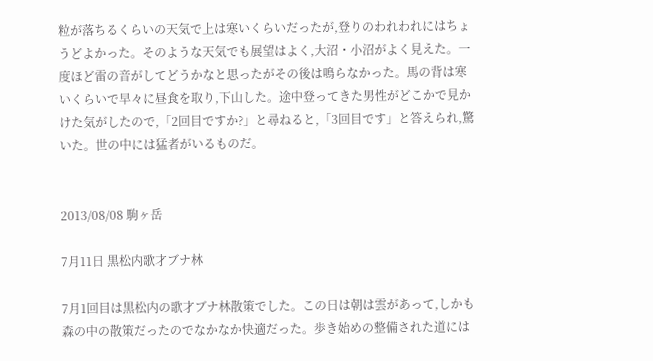粒が落ちるくらいの天気で上は寒いくらいだったが,登りのわれわれにはちょうどよかった。そのような天気でも展望はよく,大沼・小沼がよく見えた。一度ほど雷の音がしてどうかなと思ったがその後は鳴らなかった。馬の背は寒いくらいで早々に昼食を取り,下山した。途中登ってきた男性がどこかで見かけた気がしたので,「2回目ですか?」と尋ねると,「3回目です」と答えられ,驚いた。世の中には猛者がいるものだ。


2013/08/08 駒ヶ岳

7月11日 黒松内歌才ブナ林

7月1回目は黒松内の歌才ブナ林散策でした。この日は朝は雲があって,しかも森の中の散策だったのでなかなか快適だった。歩き始めの整備された道には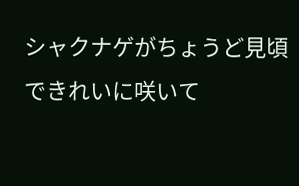シャクナゲがちょうど見頃できれいに咲いて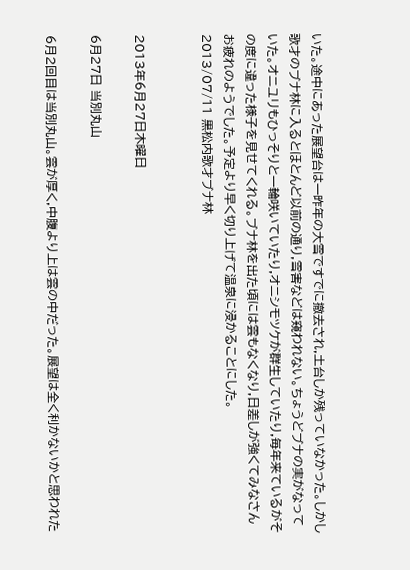いた。途中にあった展望台は一昨年の大雪ですでに撤去され,土台しか残っていなかった。しかし歌才のブナ林に入るとほとんど以前の通り,雪害などは窺われない。ちょうどブナの実がなっていた。オニユリもひっそりと一輪咲いていたり,オニシモツケが群生していたり,毎年来ているがその度に違った様子を見せてくれる。ブナ林を出た頃には雲もなくなり,日差しが強くてみなさんお疲れのようでした。予定より早く切り上げて温泉に浸かることにした。
2013/07/11 黒松内歌才ブナ林


2013年6月27日木曜日

6月27日 当別丸山

6月2回目は当別丸山。雲が厚く,中腹より上は雲の中だった。展望は全く利かないかと思われた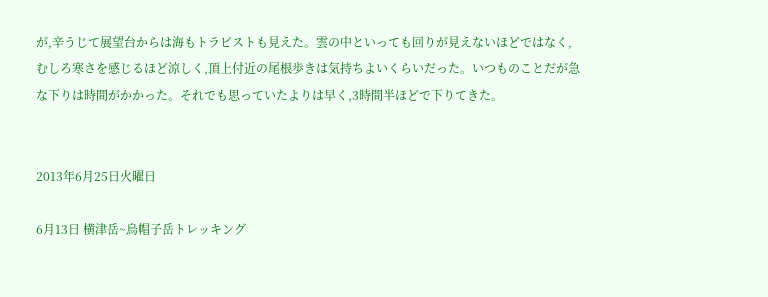が,辛うじて展望台からは海もトラピストも見えた。雲の中といっても回りが見えないほどではなく,むしろ寒さを感じるほど涼しく,頂上付近の尾根歩きは気持ちよいくらいだった。いつものことだが急な下りは時間がかかった。それでも思っていたよりは早く,3時間半ほどで下りてきた。


2013年6月25日火曜日

6月13日 横津岳~烏帽子岳トレッキング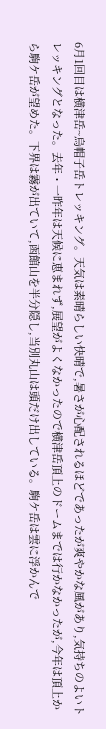6月1回目は横津岳~烏帽子岳トレッキング。天気は素晴らしい快晴で,暑さが心配されるほどであったが爽やかな風があり,気持ちのよいトレッキングとなった。去年・一昨年は天候に恵まれず,展望がよくなかったので横津岳頂上のドームまでは行かなかったが,今年は頂上から駒ケ岳が望めた。下界は霧が出ていて,函館山を半分隠し,当別丸山は頭だけ出している。駒ケ岳は雲に浮かんで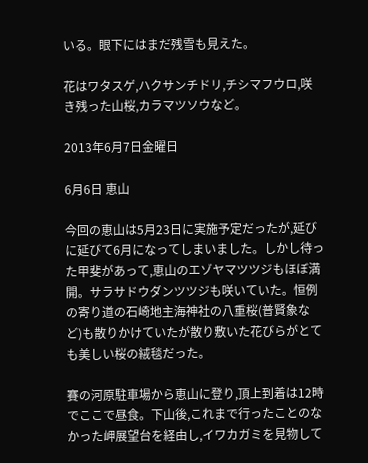いる。眼下にはまだ残雪も見えた。

花はワタスゲ,ハクサンチドリ,チシマフウロ,咲き残った山桜,カラマツソウなど。

2013年6月7日金曜日

6月6日 恵山

今回の恵山は5月23日に実施予定だったが,延びに延びて6月になってしまいました。しかし待った甲斐があって,恵山のエゾヤマツツジもほぼ満開。サラサドウダンツツジも咲いていた。恒例の寄り道の石崎地主海神社の八重桜(普賢象など)も散りかけていたが散り敷いた花びらがとても美しい桜の絨毯だった。

賽の河原駐車場から恵山に登り,頂上到着は12時でここで昼食。下山後,これまで行ったことのなかった岬展望台を経由し,イワカガミを見物して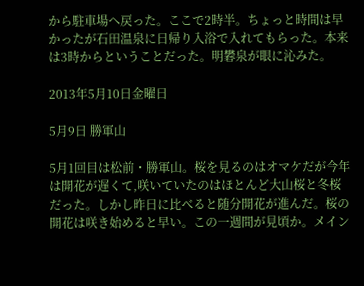から駐車場へ戻った。ここで2時半。ちょっと時間は早かったが石田温泉に日帰り入浴で入れてもらった。本来は3時からということだった。明礬泉が眼に沁みた。

2013年5月10日金曜日

5月9日 勝軍山

5月1回目は松前・勝軍山。桜を見るのはオマケだが今年は開花が遅くて,咲いていたのはほとんど大山桜と冬桜だった。しかし昨日に比べると随分開花が進んだ。桜の開花は咲き始めると早い。この一週間が見頃か。メイン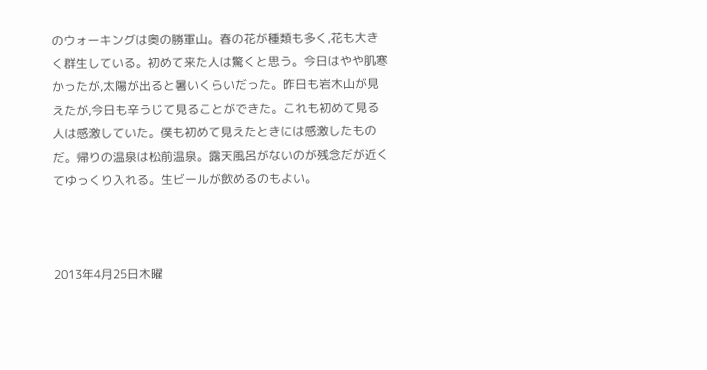のウォーキングは奥の勝軍山。春の花が種類も多く,花も大きく群生している。初めて来た人は驚くと思う。今日はやや肌寒かったが,太陽が出ると暑いくらいだった。昨日も岩木山が見えたが,今日も辛うじて見ることができた。これも初めて見る人は感激していた。僕も初めて見えたときには感激したものだ。帰りの温泉は松前温泉。露天風呂がないのが残念だが近くてゆっくり入れる。生ビールが飲めるのもよい。



2013年4月25日木曜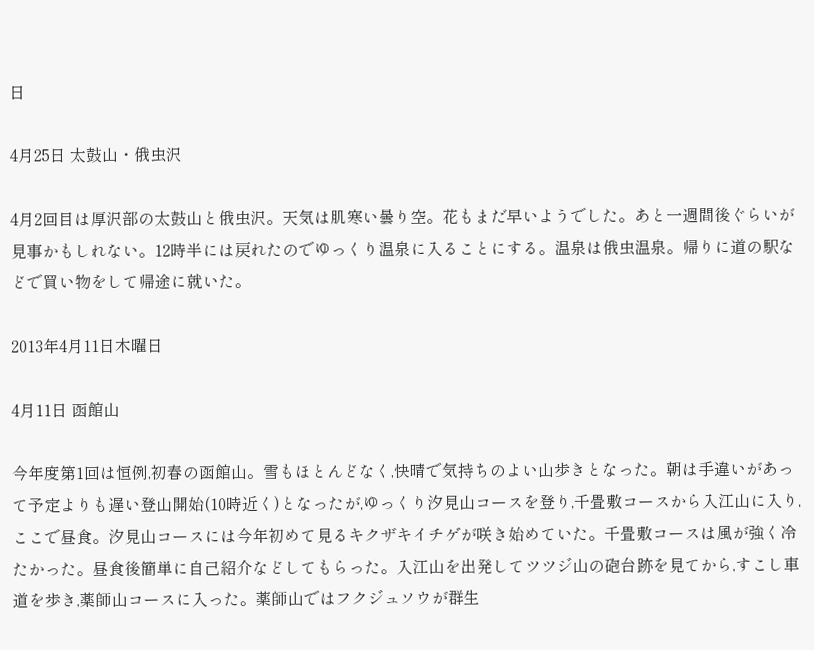日

4月25日 太鼓山・俄虫沢

4月2回目は厚沢部の太鼓山と俄虫沢。天気は肌寒い曇り空。花もまだ早いようでした。あと一週間後ぐらいが見事かもしれない。12時半には戻れたのでゆっくり温泉に入ることにする。温泉は俄虫温泉。帰りに道の駅などで買い物をして帰途に就いた。

2013年4月11日木曜日

4月11日 函館山

今年度第1回は恒例,初春の函館山。雪もほとんどなく,快晴で気持ちのよい山歩きとなった。朝は手違いがあって予定よりも遅い登山開始(10時近く)となったが,ゆっくり汐見山コースを登り,千畳敷コースから入江山に入り,ここで昼食。汐見山コースには今年初めて見るキクザキイチゲが咲き始めていた。千畳敷コースは風が強く冷たかった。昼食後簡単に自己紹介などしてもらった。入江山を出発してツツジ山の砲台跡を見てから,すこし車道を歩き,薬師山コースに入った。薬師山ではフクジュソウが群生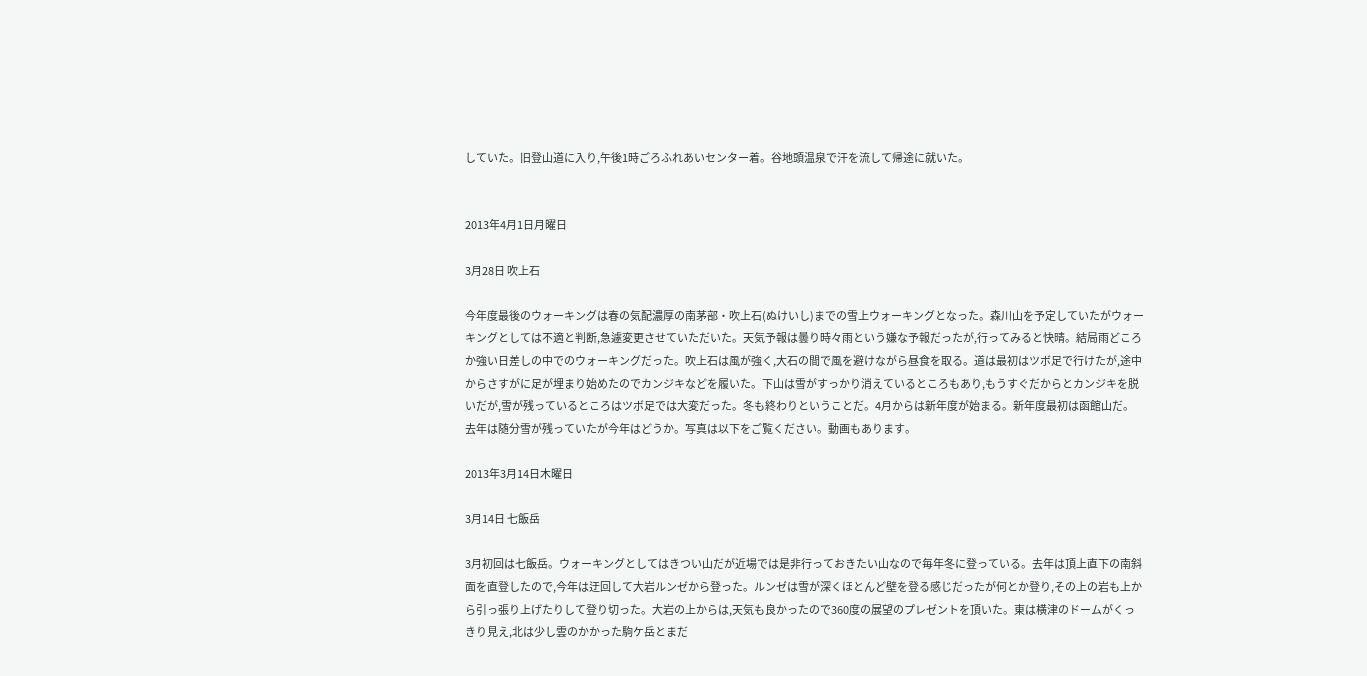していた。旧登山道に入り,午後1時ごろふれあいセンター着。谷地頭温泉で汗を流して帰途に就いた。


2013年4月1日月曜日

3月28日 吹上石

今年度最後のウォーキングは春の気配濃厚の南茅部・吹上石(ぬけいし)までの雪上ウォーキングとなった。森川山を予定していたがウォーキングとしては不適と判断,急遽変更させていただいた。天気予報は曇り時々雨という嫌な予報だったが,行ってみると快晴。結局雨どころか強い日差しの中でのウォーキングだった。吹上石は風が強く,大石の間で風を避けながら昼食を取る。道は最初はツボ足で行けたが,途中からさすがに足が埋まり始めたのでカンジキなどを履いた。下山は雪がすっかり消えているところもあり,もうすぐだからとカンジキを脱いだが,雪が残っているところはツボ足では大変だった。冬も終わりということだ。4月からは新年度が始まる。新年度最初は函館山だ。去年は随分雪が残っていたが今年はどうか。写真は以下をご覧ください。動画もあります。

2013年3月14日木曜日

3月14日 七飯岳

3月初回は七飯岳。ウォーキングとしてはきつい山だが近場では是非行っておきたい山なので毎年冬に登っている。去年は頂上直下の南斜面を直登したので,今年は迂回して大岩ルンゼから登った。ルンゼは雪が深くほとんど壁を登る感じだったが何とか登り,その上の岩も上から引っ張り上げたりして登り切った。大岩の上からは,天気も良かったので360度の展望のプレゼントを頂いた。東は横津のドームがくっきり見え,北は少し雲のかかった駒ケ岳とまだ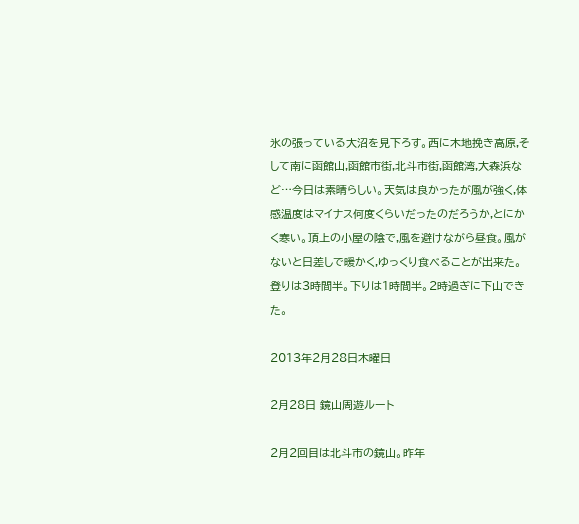氷の張っている大沼を見下ろす。西に木地挽き高原,そして南に函館山,函館市街,北斗市街,函館湾,大森浜など…今日は素晴らしい。天気は良かったが風が強く,体感温度はマイナス何度くらいだったのだろうか,とにかく寒い。頂上の小屋の陰で,風を避けながら昼食。風がないと日差しで暖かく,ゆっくり食べることが出来た。登りは3時間半。下りは1時間半。2時過ぎに下山できた。

2013年2月28日木曜日

2月28日 鏡山周遊ルート

2月2回目は北斗市の鏡山。昨年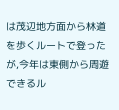は茂辺地方面から林道を歩くルートで登ったが,今年は東側から周遊できるル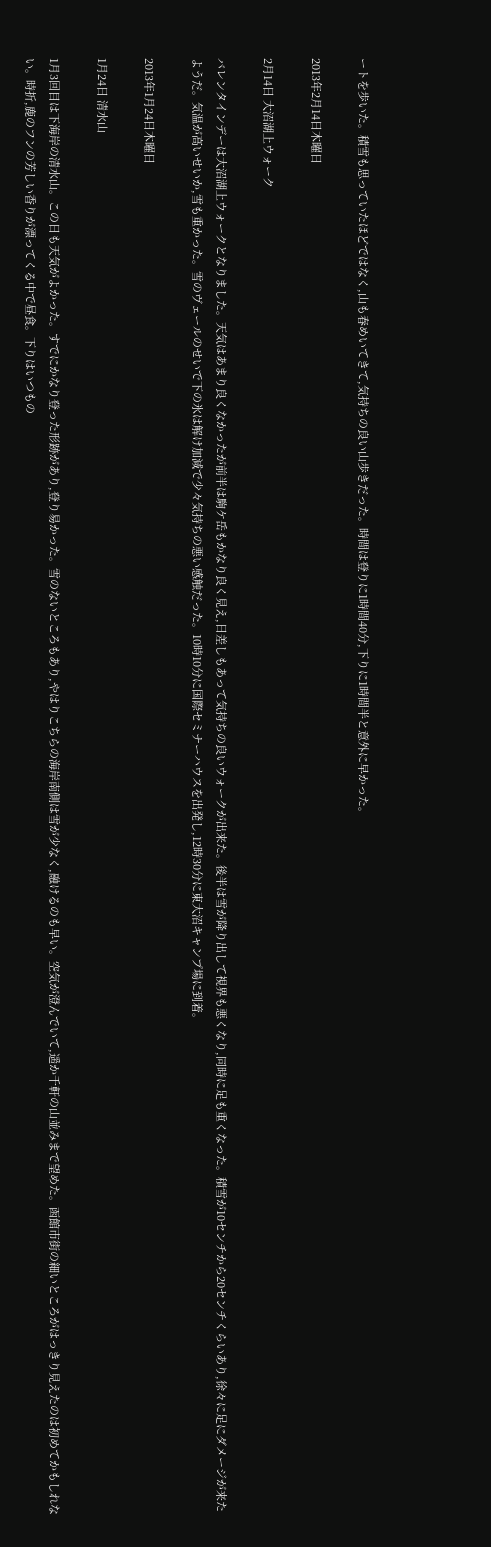ートを歩いた。積雪も思っていたほどではなく,山も春めいてきて,気持ちの良い山歩きだった。時間は登りに1時間40分,下りに1時間半と意外に早かった。

2013年2月14日木曜日

2月14日 大沼湖上ウォーク

バレンタインデーは大沼湖上ウォークとなりました。天気はあまり良くなかったが前半は駒ケ岳もかなり良く見え,日差しもあって気持ちの良いウォークが出来た。後半は雪が降り出して視界も悪くなり,同時に足も重くなった。積雪が10センチから20センチくらいあり,徐々に足にダメージが来たようだ。気温が高いせいか,雪も重かった。雪のヴェールのせいで下の氷は解け加減で少々気持ちの悪い感触だった。10時10分に国際セミナーハウスを出発し,12時30分に東大沼キャンプ場に到着。

2013年1月24日木曜日

1月24日 清水山

1月3回目は下海岸の清水山。この日も天気がよかった。すでにかなり登った形跡があり,登り易かった。雪のないところもあり,やはりこちらの海岸南側は雪が少なく,融けるのも早い。空気が澄んでいて,遥か千軒の山並みまで望めた。函館市街の細いところがはっきり見えたのは初めてかもしれない。時折,鹿のフンの芳しい香りが漂ってくる中で昼食。下りはいつもの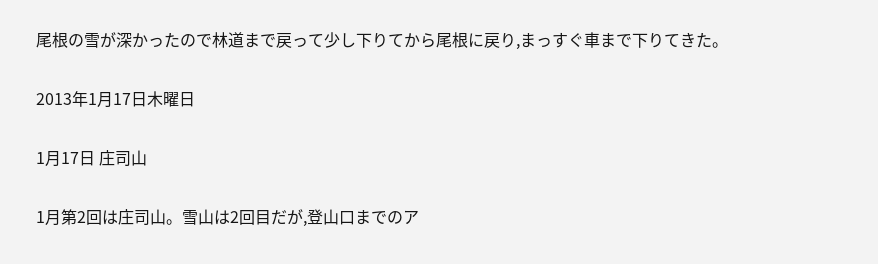尾根の雪が深かったので林道まで戻って少し下りてから尾根に戻り,まっすぐ車まで下りてきた。

2013年1月17日木曜日

1月17日 庄司山

1月第2回は庄司山。雪山は2回目だが,登山口までのア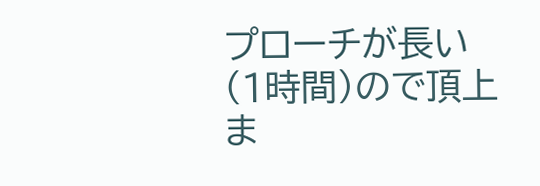プローチが長い(1時間)ので頂上ま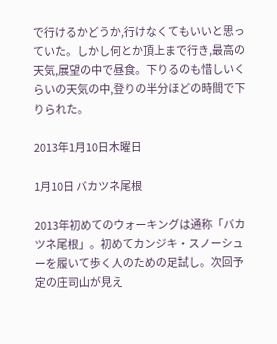で行けるかどうか,行けなくてもいいと思っていた。しかし何とか頂上まで行き,最高の天気,展望の中で昼食。下りるのも惜しいくらいの天気の中,登りの半分ほどの時間で下りられた。

2013年1月10日木曜日

1月10日 バカツネ尾根

2013年初めてのウォーキングは通称「バカツネ尾根」。初めてカンジキ・スノーシューを履いて歩く人のための足試し。次回予定の庄司山が見え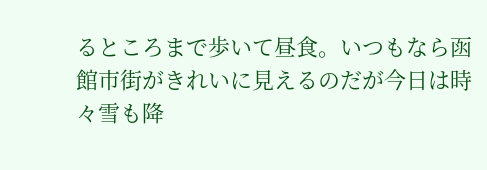るところまで歩いて昼食。いつもなら函館市街がきれいに見えるのだが今日は時々雪も降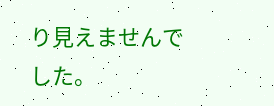り見えませんでした。